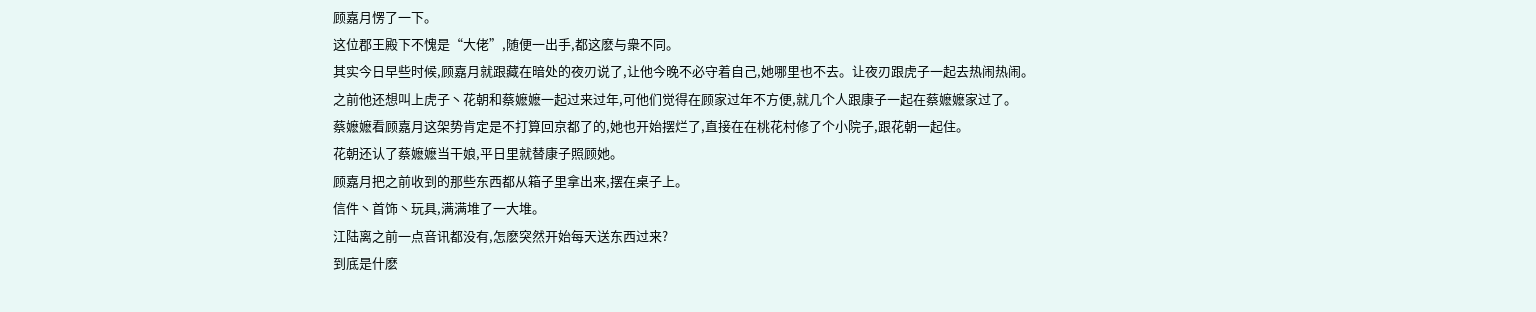顾嘉月愣了一下。
这位郡王殿下不愧是“大佬”,随便一出手,都这麽与衆不同。
其实今日早些时候,顾嘉月就跟藏在暗处的夜刃说了,让他今晚不必守着自己,她哪里也不去。让夜刃跟虎子一起去热闹热闹。
之前他还想叫上虎子丶花朝和蔡嬷嬷一起过来过年,可他们觉得在顾家过年不方便,就几个人跟康子一起在蔡嬷嬷家过了。
蔡嬷嬷看顾嘉月这架势肯定是不打算回京都了的,她也开始摆烂了,直接在在桃花村修了个小院子,跟花朝一起住。
花朝还认了蔡嬷嬷当干娘,平日里就替康子照顾她。
顾嘉月把之前收到的那些东西都从箱子里拿出来,摆在桌子上。
信件丶首饰丶玩具,满满堆了一大堆。
江陆离之前一点音讯都没有,怎麽突然开始每天送东西过来?
到底是什麽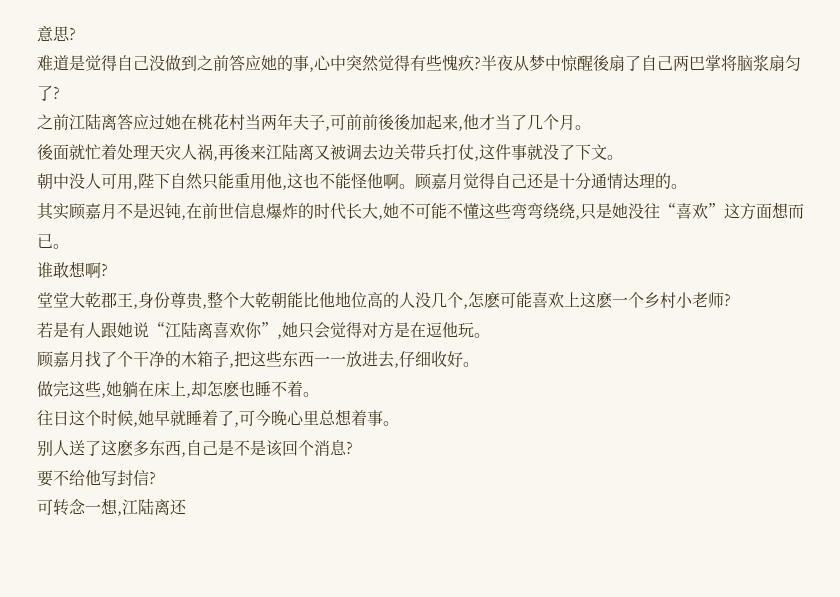意思?
难道是觉得自己没做到之前答应她的事,心中突然觉得有些愧疚?半夜从梦中惊醒後扇了自己两巴掌将脑浆扇匀了?
之前江陆离答应过她在桃花村当两年夫子,可前前後後加起来,他才当了几个月。
後面就忙着处理天灾人祸,再後来江陆离又被调去边关带兵打仗,这件事就没了下文。
朝中没人可用,陛下自然只能重用他,这也不能怪他啊。顾嘉月觉得自己还是十分通情达理的。
其实顾嘉月不是迟钝,在前世信息爆炸的时代长大,她不可能不懂这些弯弯绕绕,只是她没往“喜欢”这方面想而已。
谁敢想啊?
堂堂大乾郡王,身份尊贵,整个大乾朝能比他地位高的人没几个,怎麽可能喜欢上这麽一个乡村小老师?
若是有人跟她说“江陆离喜欢你”,她只会觉得对方是在逗他玩。
顾嘉月找了个干净的木箱子,把这些东西一一放进去,仔细收好。
做完这些,她躺在床上,却怎麽也睡不着。
往日这个时候,她早就睡着了,可今晚心里总想着事。
别人送了这麽多东西,自己是不是该回个消息?
要不给他写封信?
可转念一想,江陆离还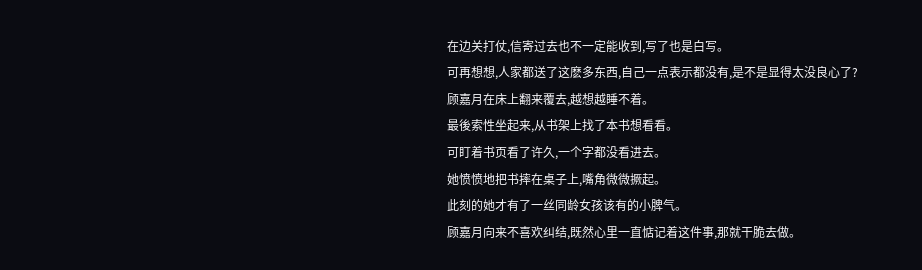在边关打仗,信寄过去也不一定能收到,写了也是白写。
可再想想,人家都送了这麽多东西,自己一点表示都没有,是不是显得太没良心了?
顾嘉月在床上翻来覆去,越想越睡不着。
最後索性坐起来,从书架上找了本书想看看。
可盯着书页看了许久,一个字都没看进去。
她愤愤地把书摔在桌子上,嘴角微微撅起。
此刻的她才有了一丝同龄女孩该有的小脾气。
顾嘉月向来不喜欢纠结,既然心里一直惦记着这件事,那就干脆去做。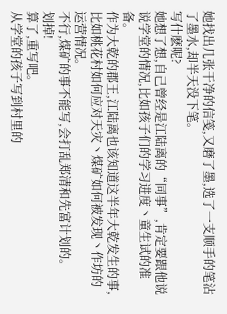她找出几张干净的信笺,又磨了墨,选了一支顺手的笔沾了墨水,却半天没下笔。
写什麽呢?
她想了想,自己曾经是江陆离的“同事”,肯定要跟他说说学堂的情况,比如孩子们的学习进度丶童生试的准备。
作为大乾的郡王,江陆离也该知道这半年大乾发生的事,比如桃花村如何应对天灾丶煤矿如何被发现丶作坊的运营情况。
不行,煤矿的事不能写,会打乱郑清和先富计划的。
划掉!
算了,重写吧。
从学堂的孩子写到村里的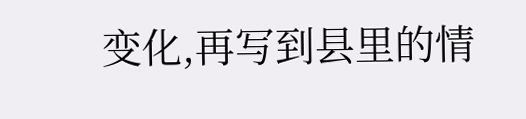变化,再写到县里的情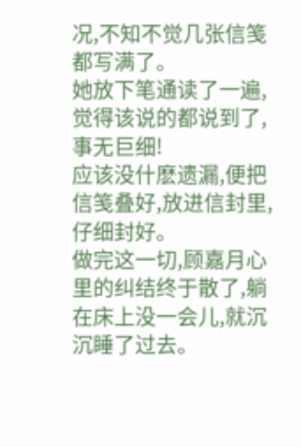况,不知不觉几张信笺都写满了。
她放下笔通读了一遍,觉得该说的都说到了,事无巨细!
应该没什麽遗漏,便把信笺叠好,放进信封里,仔细封好。
做完这一切,顾嘉月心里的纠结终于散了,躺在床上没一会儿,就沉沉睡了过去。